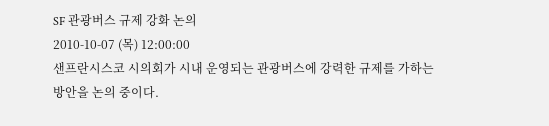SF 관광버스 규제 강화 논의
2010-10-07 (목) 12:00:00
샌프란시스코 시의회가 시내 운영되는 관광버스에 강력한 규제를 가하는 방안을 논의 중이다.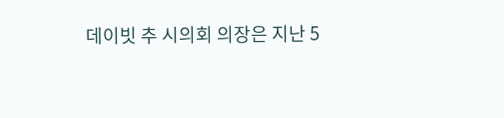데이빗 추 시의회 의장은 지난 5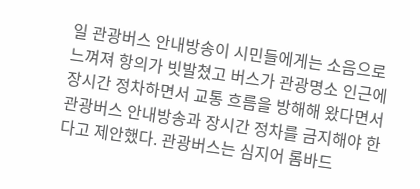일 관광버스 안내방송이 시민들에게는 소음으로 느껴져 항의가 빗발쳤고 버스가 관광명소 인근에 장시간 정차하면서 교통 흐름을 방해해 왔다면서 관광버스 안내방송과 장시간 정차를 금지해야 한다고 제안했다. 관광버스는 심지어 롬바드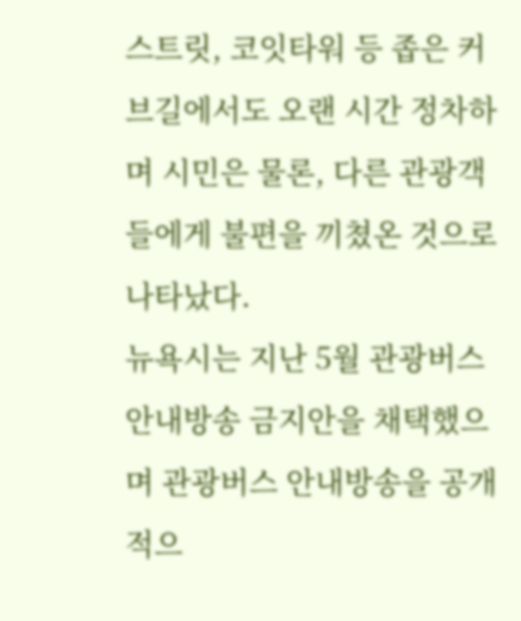스트릿, 코잇타워 등 좁은 커브길에서도 오랜 시간 정차하며 시민은 물론, 다른 관광객들에게 불편을 끼쳤온 것으로 나타났다.
뉴욕시는 지난 5월 관광버스 안내방송 금지안을 채택했으며 관광버스 안내방송을 공개적으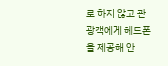로 하지 않고 관광객에게 헤드폰을 제공해 안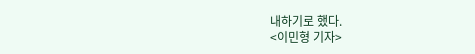내하기로 했다.
<이민형 기자>